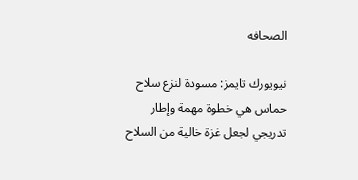الصحافه

نيويورك تايمز: مسودة لنزع سلاح حماس هي خطوة مهمة وإطار تدريجي لجعل غزة خالية من السلاح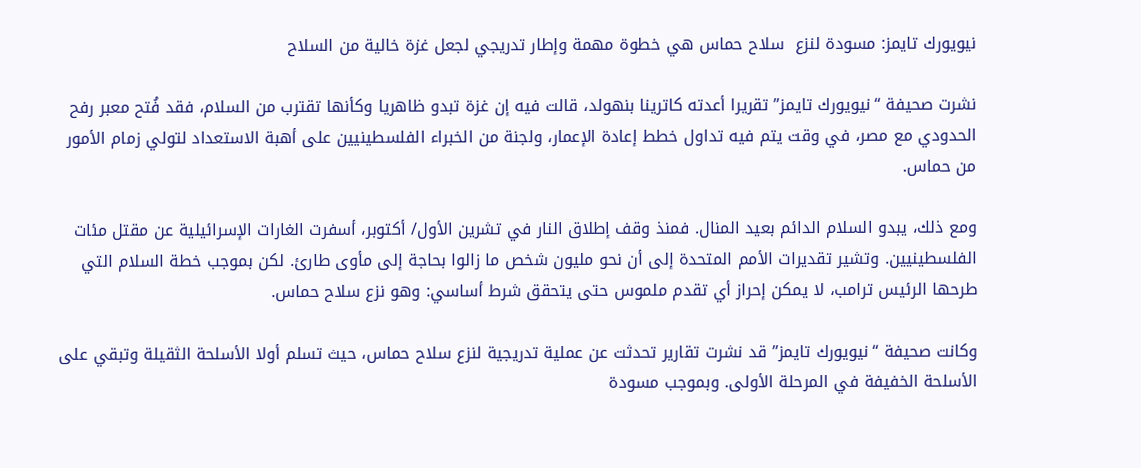نيويورك تايمز: مسودة لنزع  سلاح حماس هي خطوة مهمة وإطار تدريجي لجعل غزة خالية من السلاح

نشرت صحيفة “نيويورك تايمز” تقريرا أعدته كاترينا بنهولد، قالت فيه إن غزة تبدو ظاهريا وكأنها تقترب من السلام، فقد فُتح معبر رفح الحدودي مع مصر، في وقت يتم فيه تداول خطط إعادة الإعمار، ولجنة من الخبراء الفلسطينيين على أهبة الاستعداد لتولي زمام الأمور من حماس.

ومع ذلك، يبدو السلام الدائم بعيد المنال. فمنذ وقف إطلاق النار في تشرين الأول/ أكتوبر، أسفرت الغارات الإسرائيلية عن مقتل مئات الفلسطينيين. وتشير تقديرات الأمم المتحدة إلى أن نحو مليون شخص ما زالوا بحاجة إلى مأوى طارئ. لكن بموجب خطة السلام التي طرحها الرئيس ترامب، لا يمكن إحراز أي تقدم ملموس حتى يتحقق شرط أساسي: وهو نزع سلاح حماس.

وكانت صحيفة “نيويورك تايمز” قد نشرت تقارير تحدثت عن عملية تدريجية لنزع سلاح حماس، حيث تسلم أولا الأسلحة الثقيلة وتبقي على الأسلحة الخفيفة في المرحلة الأولى. وبموجب مسودة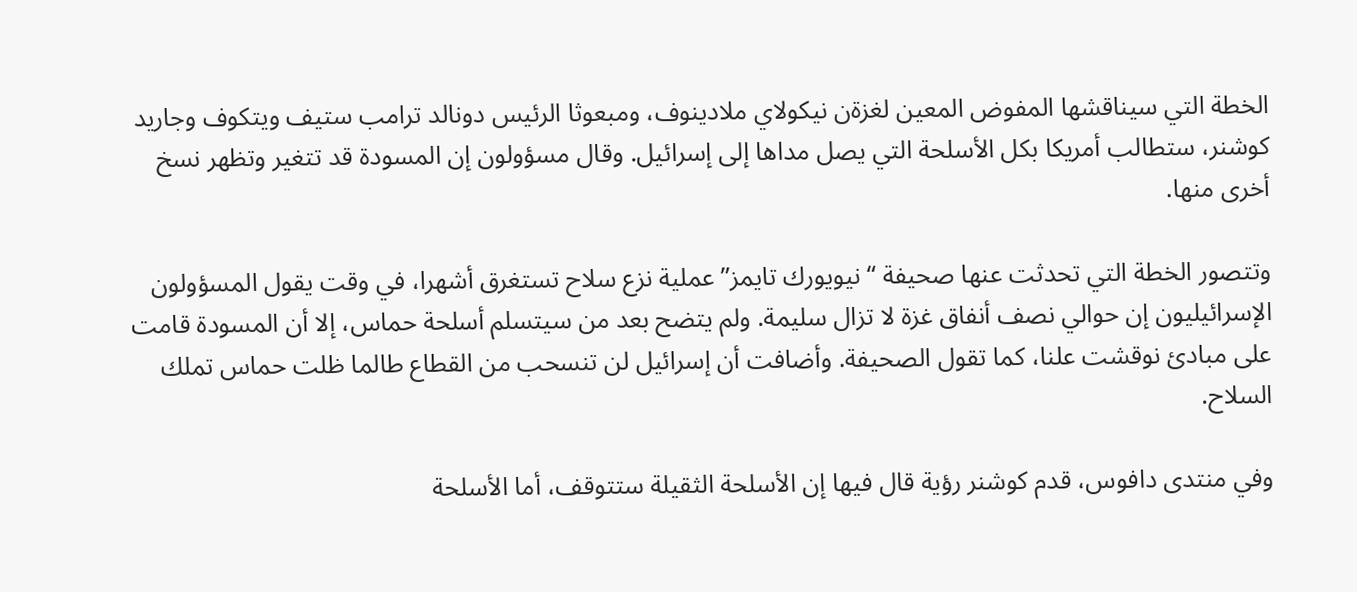الخطة التي سيناقشها المفوض المعين لغزةن نيكولاي ملادينوف، ومبعوثا الرئيس دونالد ترامب ستيف ويتكوف وجاريد كوشنر، ستطالب أمريكا بكل الأسلحة التي يصل مداها إلى إسرائيل. وقال مسؤولون إن المسودة قد تتغير وتظهر نسخ أخرى منها.

وتتصور الخطة التي تحدثت عنها صحيفة “نيويورك تايمز” عملية نزع سلاح تستغرق أشهرا، في وقت يقول المسؤولون الإسرائيليون إن حوالي نصف أنفاق غزة لا تزال سليمة. ولم يتضح بعد من سيتسلم أسلحة حماس، إلا أن المسودة قامت على مبادئ نوقشت علنا، كما تقول الصحيفة. وأضافت أن إسرائيل لن تنسحب من القطاع طالما ظلت حماس تملك السلاح.

وفي منتدى دافوس، قدم كوشنر رؤية قال فيها إن الأسلحة الثقيلة ستتوقف، أما الأسلحة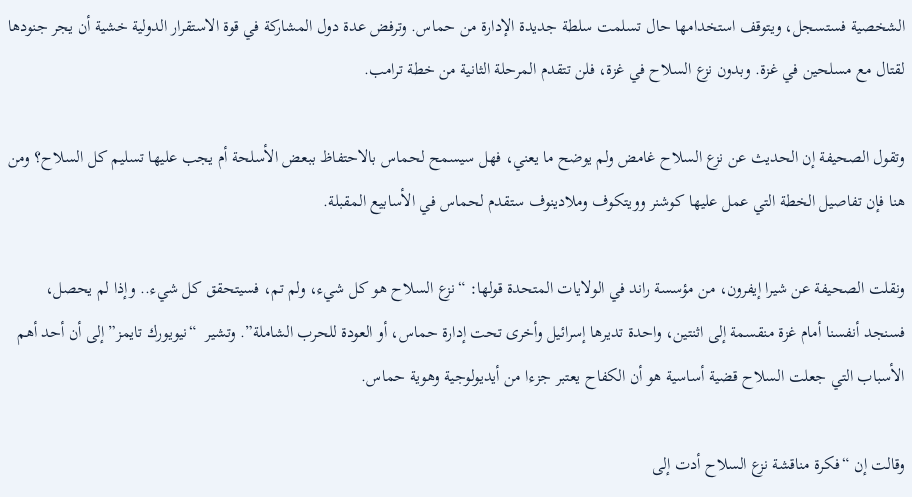الشخصية فستسجل، ويتوقف استخدامها حال تسلمت سلطة جديدة الإدارة من حماس. وترفض عدة دول المشاركة في قوة الاستقرار الدولية خشية أن يجر جنودها لقتال مع مسلحين في غزة. وبدون نزع السلاح في غزة، فلن تتقدم المرحلة الثانية من خطة ترامب.

وتقول الصحيفة إن الحديث عن نزع السلاح غامض ولم يوضح ما يعني، فهل سيسمح لحماس بالاحتفاظ ببعض الأسلحة أم يجب عليها تسليم كل السلاح؟ ومن هنا فإن تفاصيل الخطة التي عمل عليها كوشنر وويتكوف وملادينوف ستقدم لحماس في الأسابيع المقبلة.

ونقلت الصحيفة عن شيرا إيفرون، من مؤسسة راند في الولايات المتحدة قولها: “نزع السلاح هو كل شيء، ولم تم، فسيتحقق كل شيء.. وإذا لم يحصل، فسنجد أنفسنا أمام غزة منقسمة إلى اثنتين، واحدة تديرها إسرائيل وأخرى تحت إدارة حماس، أو العودة للحرب الشاملة”. وتشير  “نيويورك تايمز” إلى أن أحد أهم الأسباب التي جعلت السلاح قضية أساسية هو أن الكفاح يعتبر جزءا من أيديولوجية وهوية حماس.

وقالت إن “فكرة مناقشة نزع السلاح أدت إلى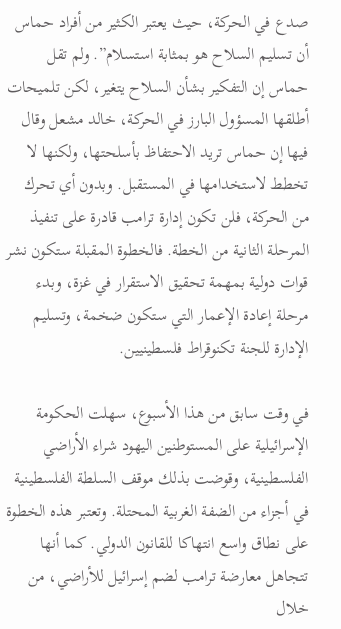صدع في الحركة، حيث يعتبر الكثير من أفراد حماس أن تسليم السلاح هو بمثابة استسلام”. ولم تقل حماس إن التفكير بشأن السلاح يتغير، لكن تلميحات أطلقها المسؤول البارز في الحركة، خالد مشعل وقال فيها إن حماس تريد الاحتفاظ بأسلحتها، ولكنها لا تخطط لاستخدامها في المستقبل. وبدون أي تحرك من الحركة، فلن تكون إدارة ترامب قادرة على تنفيذ المرحلة الثانية من الخطة. فالخطوة المقبلة ستكون نشر قوات دولية بمهمة تحقيق الاستقرار في غزة، وبدء مرحلة إعادة الإعمار التي ستكون ضخمة، وتسليم الإدارة للجنة تكنوقراط فلسطينيين.

في وقت سابق من هذا الأسبوع، سهلت الحكومة الإسرائيلية على المستوطنين اليهود شراء الأراضي الفلسطينية، وقوضت بذلك موقف السلطة الفلسطينية في أجزاء من الضفة الغربية المحتلة. وتعتبر هذه الخطوة على نطاق واسع انتهاكا للقانون الدولي. كما أنها تتجاهل معارضة ترامب لضم إسرائيل للأراضي، من خلال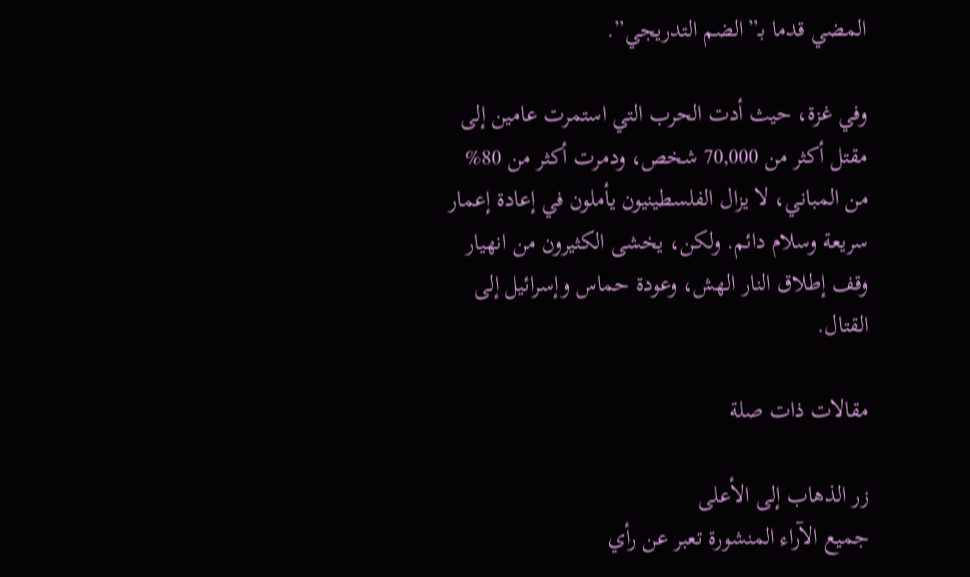المضي قدما بـ”الضم التدريجي”.

وفي غزة، حيث أدت الحرب التي استمرت عامين إلى مقتل أكثر من 70,000 شخص، ودمرت أكثر من 80% من المباني، لا يزال الفلسطينيون يأملون في إعادة إعمار سريعة وسلام دائم. ولكن، يخشى الكثيرون من انهيار وقف إطلاق النار الهش، وعودة حماس وإسرائيل إلى القتال.

مقالات ذات صلة

زر الذهاب إلى الأعلى
جميع الآراء المنشورة تعبر عن رأي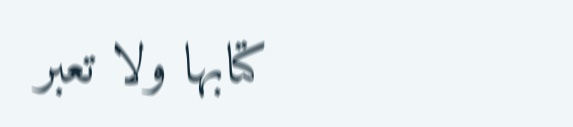كتابها ولا تعبر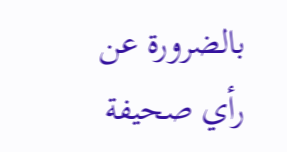بالضرورة عن رأي صحيفة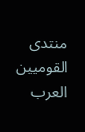منتدى القوميين العرب